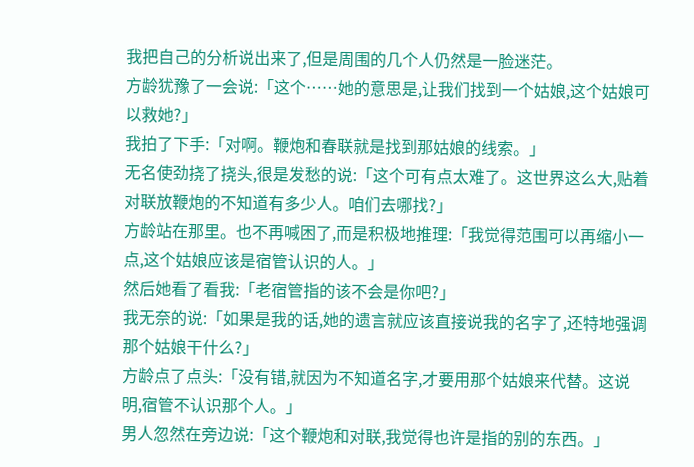我把自己的分析说出来了,但是周围的几个人仍然是一脸迷茫。
方龄犹豫了一会说:「这个……她的意思是,让我们找到一个姑娘,这个姑娘可以救她?」
我拍了下手:「对啊。鞭炮和春联就是找到那姑娘的线索。」
无名使劲挠了挠头,很是发愁的说:「这个可有点太难了。这世界这么大,贴着对联放鞭炮的不知道有多少人。咱们去哪找?」
方龄站在那里。也不再喊困了,而是积极地推理:「我觉得范围可以再缩小一点,这个姑娘应该是宿管认识的人。」
然后她看了看我:「老宿管指的该不会是你吧?」
我无奈的说:「如果是我的话,她的遗言就应该直接说我的名字了,还特地强调那个姑娘干什么?」
方龄点了点头:「没有错,就因为不知道名字,才要用那个姑娘来代替。这说明,宿管不认识那个人。」
男人忽然在旁边说:「这个鞭炮和对联,我觉得也许是指的别的东西。」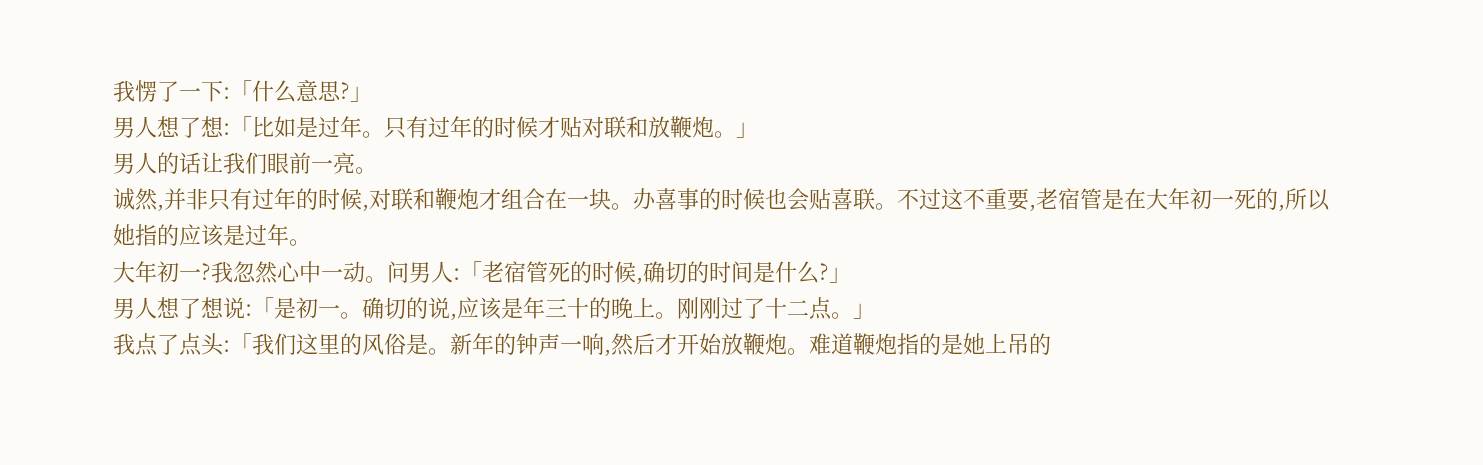我愣了一下:「什么意思?」
男人想了想:「比如是过年。只有过年的时候才贴对联和放鞭炮。」
男人的话让我们眼前一亮。
诚然,并非只有过年的时候,对联和鞭炮才组合在一块。办喜事的时候也会贴喜联。不过这不重要,老宿管是在大年初一死的,所以她指的应该是过年。
大年初一?我忽然心中一动。问男人:「老宿管死的时候,确切的时间是什么?」
男人想了想说:「是初一。确切的说,应该是年三十的晚上。刚刚过了十二点。」
我点了点头:「我们这里的风俗是。新年的钟声一响,然后才开始放鞭炮。难道鞭炮指的是她上吊的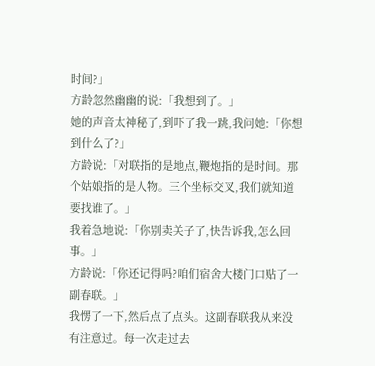时间?」
方龄忽然幽幽的说:「我想到了。」
她的声音太神秘了,到吓了我一跳,我问她:「你想到什么了?」
方龄说:「对联指的是地点,鞭炮指的是时间。那个姑娘指的是人物。三个坐标交叉,我们就知道要找谁了。」
我着急地说:「你别卖关子了,快告诉我,怎么回事。」
方龄说:「你还记得吗?咱们宿舍大楼门口贴了一副春联。」
我愣了一下,然后点了点头。这副春联我从来没有注意过。每一次走过去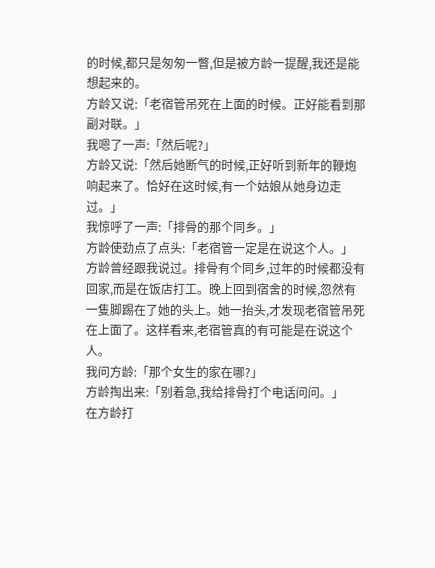的时候,都只是匆匆一瞥,但是被方龄一提醒,我还是能想起来的。
方龄又说:「老宿管吊死在上面的时候。正好能看到那副对联。」
我嗯了一声:「然后呢?」
方龄又说:「然后她断气的时候,正好听到新年的鞭炮响起来了。恰好在这时候,有一个姑娘从她身边走过。」
我惊呼了一声:「排骨的那个同乡。」
方龄使劲点了点头:「老宿管一定是在说这个人。」
方龄曾经跟我说过。排骨有个同乡,过年的时候都没有回家,而是在饭店打工。晚上回到宿舍的时候,忽然有一隻脚踢在了她的头上。她一抬头,才发现老宿管吊死在上面了。这样看来,老宿管真的有可能是在说这个人。
我问方龄:「那个女生的家在哪?」
方龄掏出来:「别着急,我给排骨打个电话问问。」
在方龄打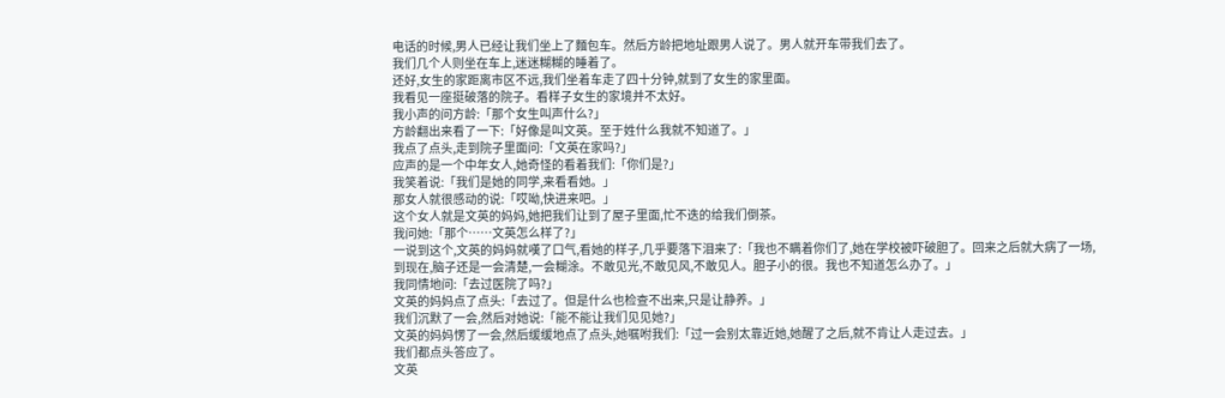电话的时候,男人已经让我们坐上了麵包车。然后方龄把地址跟男人说了。男人就开车带我们去了。
我们几个人则坐在车上,迷迷糊糊的睡着了。
还好,女生的家距离市区不远,我们坐着车走了四十分钟,就到了女生的家里面。
我看见一座挺破落的院子。看样子女生的家境并不太好。
我小声的问方龄:「那个女生叫声什么?」
方龄翻出来看了一下:「好像是叫文英。至于姓什么我就不知道了。」
我点了点头,走到院子里面问:「文英在家吗?」
应声的是一个中年女人,她奇怪的看着我们:「你们是?」
我笑着说:「我们是她的同学,来看看她。」
那女人就很感动的说:「哎呦,快进来吧。」
这个女人就是文英的妈妈,她把我们让到了屋子里面,忙不迭的给我们倒茶。
我问她:「那个……文英怎么样了?」
一说到这个,文英的妈妈就嘆了口气,看她的样子,几乎要落下泪来了:「我也不瞒着你们了,她在学校被吓破胆了。回来之后就大病了一场,到现在,脑子还是一会清楚,一会糊涂。不敢见光,不敢见风,不敢见人。胆子小的很。我也不知道怎么办了。」
我同情地问:「去过医院了吗?」
文英的妈妈点了点头:「去过了。但是什么也检查不出来,只是让静养。」
我们沉默了一会,然后对她说:「能不能让我们见见她?」
文英的妈妈愣了一会,然后缓缓地点了点头,她嘱咐我们:「过一会别太靠近她,她醒了之后,就不肯让人走过去。」
我们都点头答应了。
文英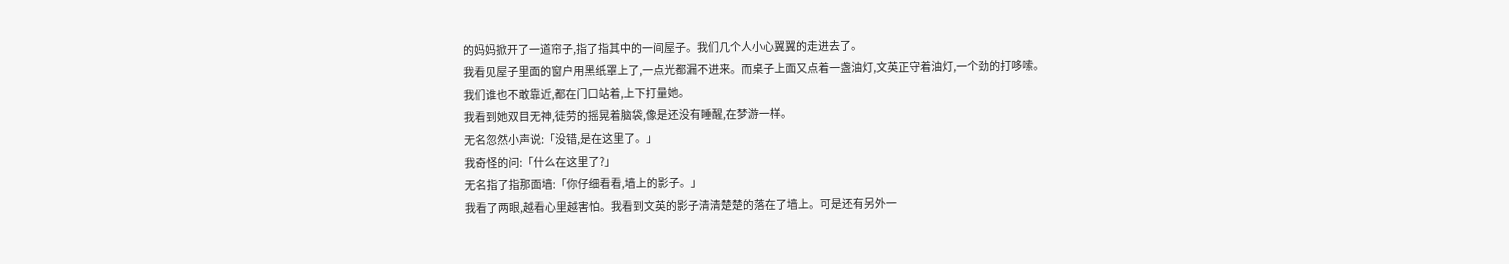的妈妈掀开了一道帘子,指了指其中的一间屋子。我们几个人小心翼翼的走进去了。
我看见屋子里面的窗户用黑纸罩上了,一点光都漏不进来。而桌子上面又点着一盏油灯,文英正守着油灯,一个劲的打哆嗦。
我们谁也不敢靠近,都在门口站着,上下打量她。
我看到她双目无神,徒劳的摇晃着脑袋,像是还没有睡醒,在梦游一样。
无名忽然小声说:「没错,是在这里了。」
我奇怪的问:「什么在这里了?」
无名指了指那面墙:「你仔细看看,墙上的影子。」
我看了两眼,越看心里越害怕。我看到文英的影子清清楚楚的落在了墙上。可是还有另外一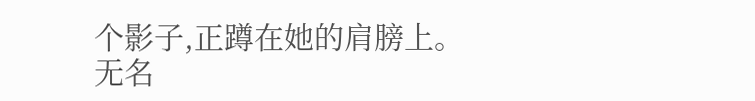个影子,正蹲在她的肩膀上。
无名